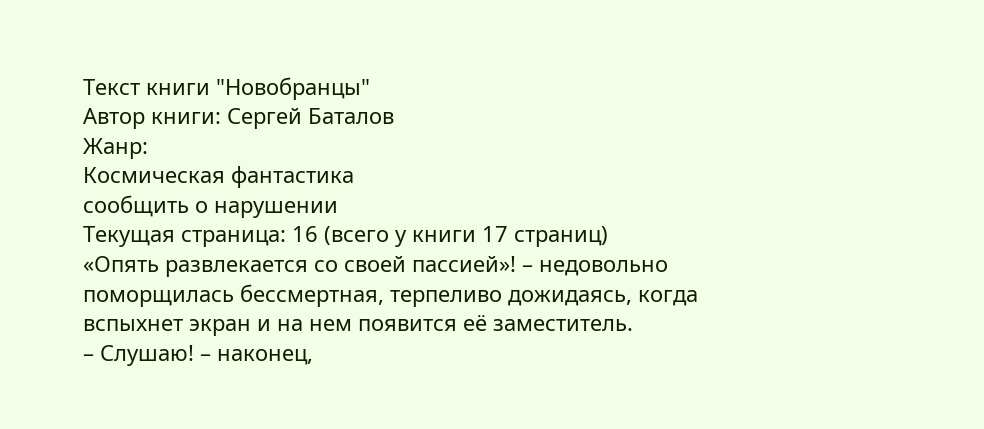Текст книги "Новобранцы"
Автор книги: Сергей Баталов
Жанр:
Космическая фантастика
сообщить о нарушении
Текущая страница: 16 (всего у книги 17 страниц)
«Опять развлекается со своей пассией»! – недовольно поморщилась бессмертная, терпеливо дожидаясь, когда вспыхнет экран и на нем появится её заместитель.
– Слушаю! – наконец,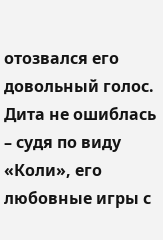отозвался его довольный голос. Дита не ошиблась – судя по виду «Коли», его любовные игры с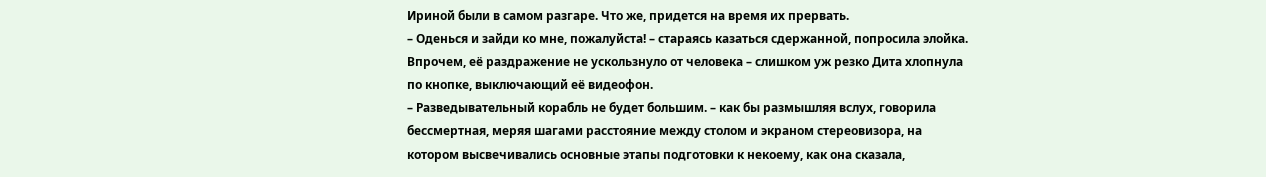Ириной были в самом разгаре. Что же, придется на время их прервать.
– Оденься и зайди ко мне, пожалуйста! – стараясь казаться сдержанной, попросила элойка. Впрочем, её раздражение не ускользнуло от человека – слишком уж резко Дита хлопнула по кнопке, выключающий её видеофон.
– Разведывательный корабль не будет большим. – как бы размышляя вслух, говорила бессмертная, меряя шагами расстояние между столом и экраном стереовизора, на котором высвечивались основные этапы подготовки к некоему, как она сказала,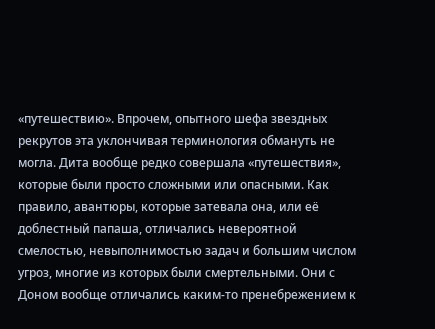«путешествию». Впрочем, опытного шефа звездных рекрутов эта уклончивая терминология обмануть не могла. Дита вообще редко совершала «путешествия», которые были просто сложными или опасными. Как правило, авантюры, которые затевала она, или её доблестный папаша, отличались невероятной смелостью, невыполнимостью задач и большим числом угроз, многие из которых были смертельными. Они с Доном вообще отличались каким-то пренебрежением к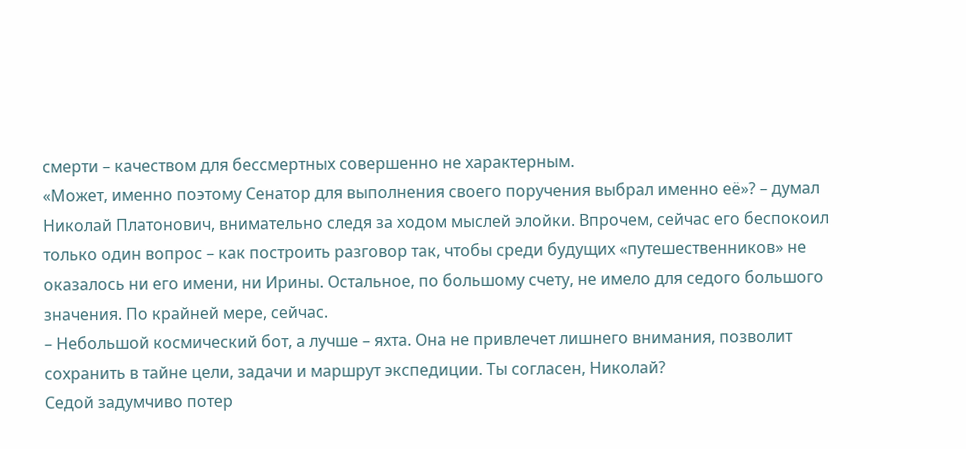смерти – качеством для бессмертных совершенно не характерным.
«Может, именно поэтому Сенатор для выполнения своего поручения выбрал именно её»? – думал Николай Платонович, внимательно следя за ходом мыслей элойки. Впрочем, сейчас его беспокоил только один вопрос – как построить разговор так, чтобы среди будущих «путешественников» не оказалось ни его имени, ни Ирины. Остальное, по большому счету, не имело для седого большого значения. По крайней мере, сейчас.
– Небольшой космический бот, а лучше – яхта. Она не привлечет лишнего внимания, позволит сохранить в тайне цели, задачи и маршрут экспедиции. Ты согласен, Николай?
Седой задумчиво потер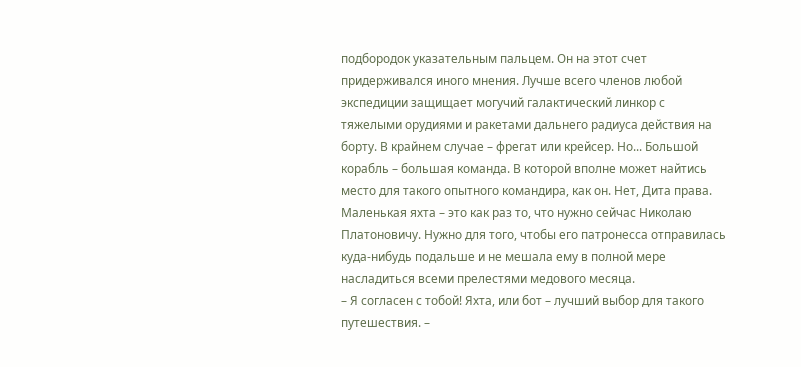подбородок указательным пальцем. Он на этот счет придерживался иного мнения. Лучше всего членов любой экспедиции защищает могучий галактический линкор с тяжелыми орудиями и ракетами дальнего радиуса действия на борту. В крайнем случае – фрегат или крейсер. Но... Большой корабль – большая команда. В которой вполне может найтись место для такого опытного командира, как он. Нет, Дита права. Маленькая яхта – это как раз то, что нужно сейчас Николаю Платоновичу. Нужно для того, чтобы его патронесса отправилась куда-нибудь подальше и не мешала ему в полной мере насладиться всеми прелестями медового месяца.
– Я согласен с тобой! Яхта, или бот – лучший выбор для такого путешествия. –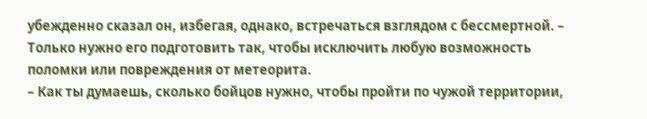убежденно сказал он, избегая, однако, встречаться взглядом с бессмертной. – Только нужно его подготовить так, чтобы исключить любую возможность поломки или повреждения от метеорита.
– Как ты думаешь, сколько бойцов нужно, чтобы пройти по чужой территории,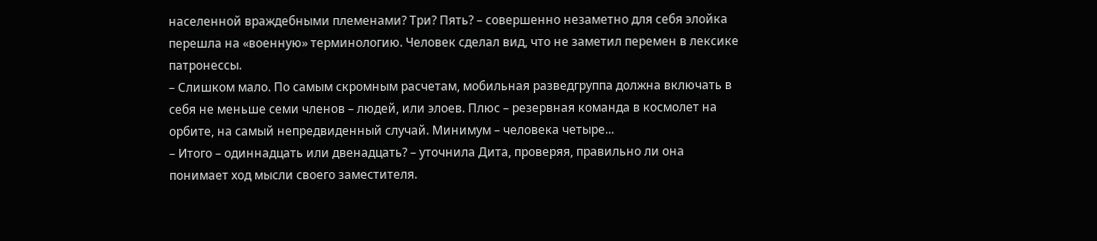населенной враждебными племенами? Три? Пять? – совершенно незаметно для себя элойка перешла на «военную» терминологию. Человек сделал вид, что не заметил перемен в лексике патронессы.
– Слишком мало. По самым скромным расчетам, мобильная разведгруппа должна включать в себя не меньше семи членов – людей, или элоев. Плюс – резервная команда в космолет на орбите, на самый непредвиденный случай. Минимум – человека четыре...
– Итого – одиннадцать или двенадцать? – уточнила Дита, проверяя, правильно ли она понимает ход мысли своего заместителя.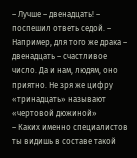– Лучше – двенадцать! – поспешил ответь седой. – Например, для того же драка – двенадцать – счастливое число. Да и нам, людям, оно приятно. Не зря же цифру «тринадцать» называют «чертовой дюжиной»
– Каких именно специалистов ты видишь в составе такой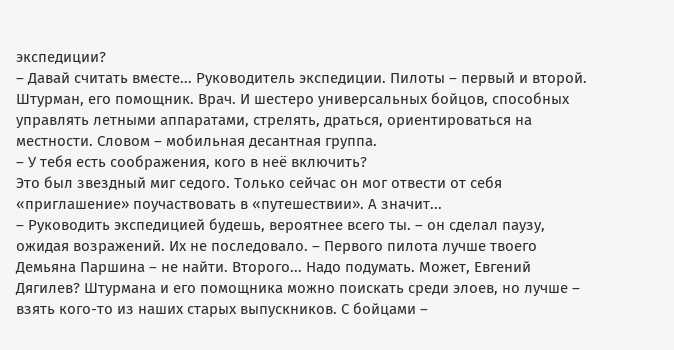экспедиции?
– Давай считать вместе... Руководитель экспедиции. Пилоты – первый и второй. Штурман, его помощник. Врач. И шестеро универсальных бойцов, способных управлять летными аппаратами, стрелять, драться, ориентироваться на местности. Словом – мобильная десантная группа.
– У тебя есть соображения, кого в неё включить?
Это был звездный миг седого. Только сейчас он мог отвести от себя «приглашение» поучаствовать в «путешествии». А значит...
– Руководить экспедицией будешь, вероятнее всего ты. – он сделал паузу, ожидая возражений. Их не последовало. – Первого пилота лучше твоего Демьяна Паршина – не найти. Второго... Надо подумать. Может, Евгений Дягилев? Штурмана и его помощника можно поискать среди элоев, но лучше – взять кого-то из наших старых выпускников. С бойцами –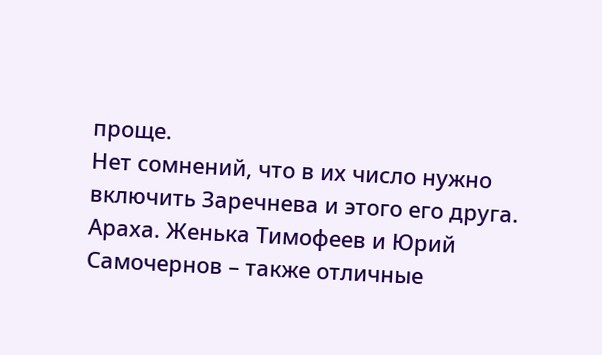проще.
Нет сомнений, что в их число нужно включить Заречнева и этого его друга. Араха. Женька Тимофеев и Юрий Самочернов – также отличные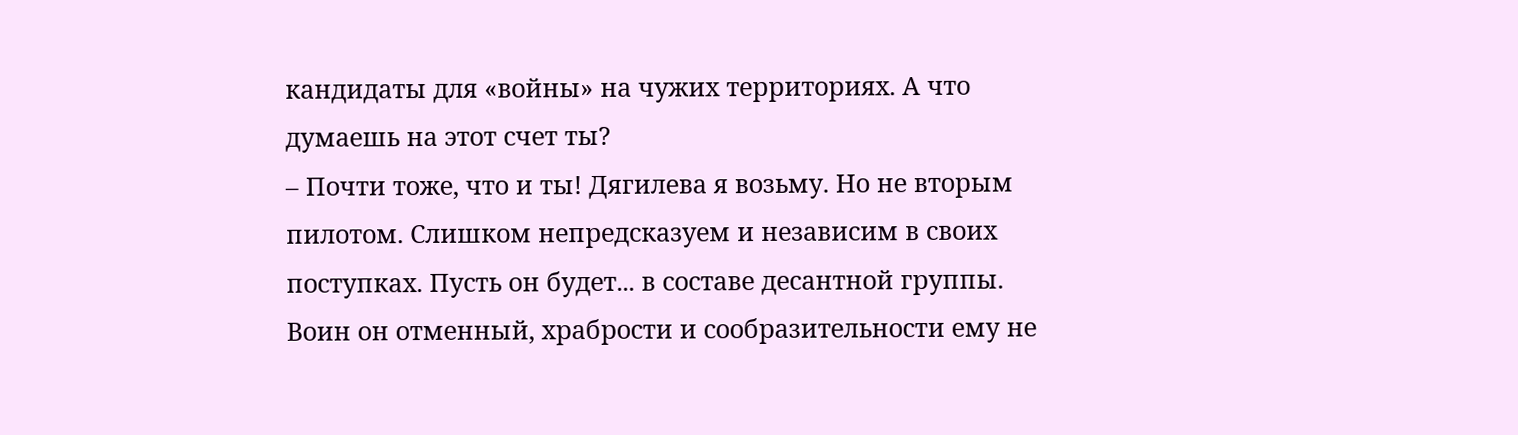кандидаты для «войны» на чужих территориях. А что думаешь на этот счет ты?
– Почти тоже, что и ты! Дягилева я возьму. Но не вторым пилотом. Слишком непредсказуем и независим в своих поступках. Пусть он будет... в составе десантной группы. Воин он отменный, храбрости и сообразительности ему не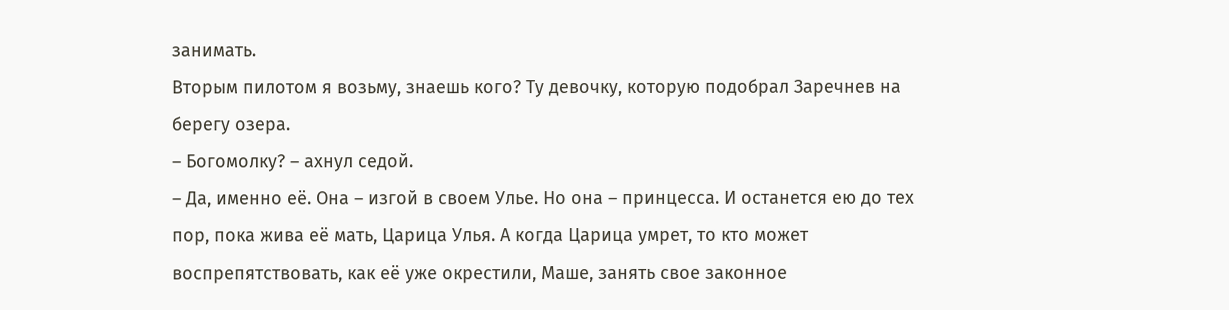занимать.
Вторым пилотом я возьму, знаешь кого? Ту девочку, которую подобрал Заречнев на берегу озера.
– Богомолку? – ахнул седой.
– Да, именно её. Она – изгой в своем Улье. Но она – принцесса. И останется ею до тех пор, пока жива её мать, Царица Улья. А когда Царица умрет, то кто может воспрепятствовать, как её уже окрестили, Маше, занять свое законное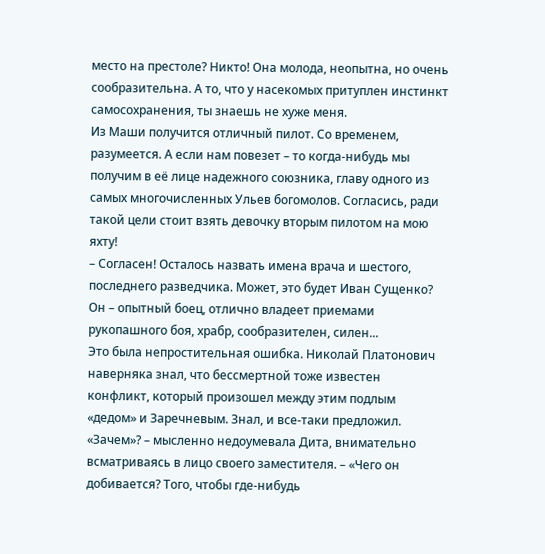место на престоле? Никто! Она молода, неопытна, но очень сообразительна. А то, что у насекомых притуплен инстинкт самосохранения, ты знаешь не хуже меня.
Из Маши получится отличный пилот. Со временем, разумеется. А если нам повезет – то когда-нибудь мы получим в её лице надежного союзника, главу одного из самых многочисленных Ульев богомолов. Согласись, ради такой цели стоит взять девочку вторым пилотом на мою яхту!
– Согласен! Осталось назвать имена врача и шестого, последнего разведчика. Может, это будет Иван Сущенко? Он – опытный боец, отлично владеет приемами рукопашного боя, храбр, сообразителен, силен...
Это была непростительная ошибка. Николай Платонович наверняка знал, что бессмертной тоже известен конфликт, который произошел между этим подлым «дедом» и Заречневым. Знал, и все-таки предложил.
«Зачем»? – мысленно недоумевала Дита, внимательно всматриваясь в лицо своего заместителя. – «Чего он добивается? Того, чтобы где-нибудь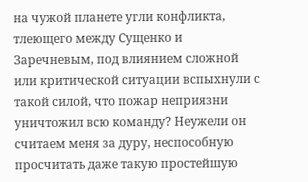на чужой планете угли конфликта, тлеющего между Сущенко и Заречневым, под влиянием сложной или критической ситуации вспыхнули с такой силой, что пожар неприязни уничтожил всю команду? Неужели он считаем меня за дуру, неспособную просчитать даже такую простейшую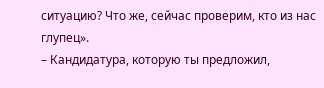ситуацию? Что же, сейчас проверим, кто из нас глупец».
– Кандидатура, которую ты предложил,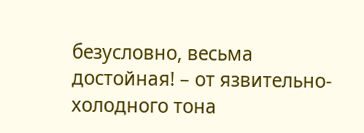безусловно, весьма достойная! – от язвительно-холодного тона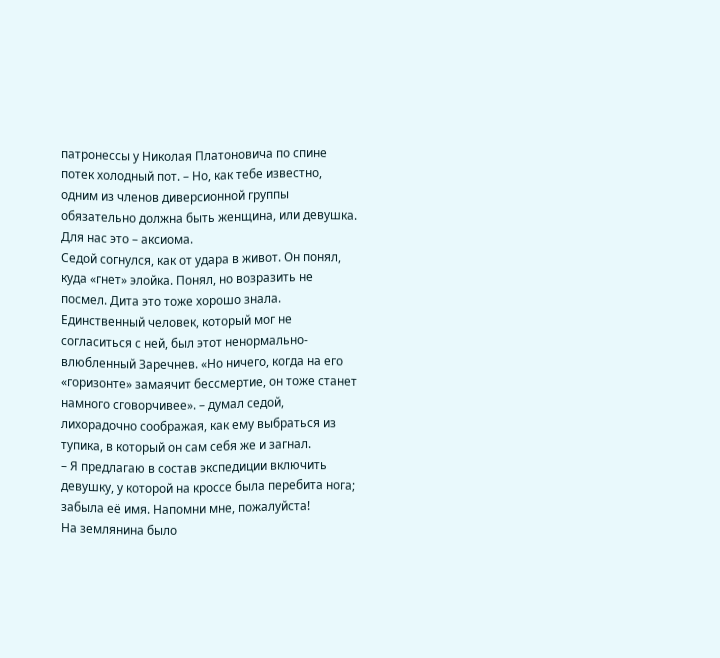патронессы у Николая Платоновича по спине потек холодный пот. – Но, как тебе известно, одним из членов диверсионной группы обязательно должна быть женщина, или девушка. Для нас это – аксиома.
Седой согнулся, как от удара в живот. Он понял, куда «гнет» элойка. Понял, но возразить не посмел. Дита это тоже хорошо знала. Единственный человек, который мог не согласиться с ней, был этот ненормально-влюбленный Заречнев. «Но ничего, когда на его «горизонте» замаячит бессмертие, он тоже станет намного сговорчивее». – думал седой, лихорадочно соображая, как ему выбраться из тупика, в который он сам себя же и загнал.
– Я предлагаю в состав экспедиции включить девушку, у которой на кроссе была перебита нога; забыла её имя. Напомни мне, пожалуйста!
На землянина было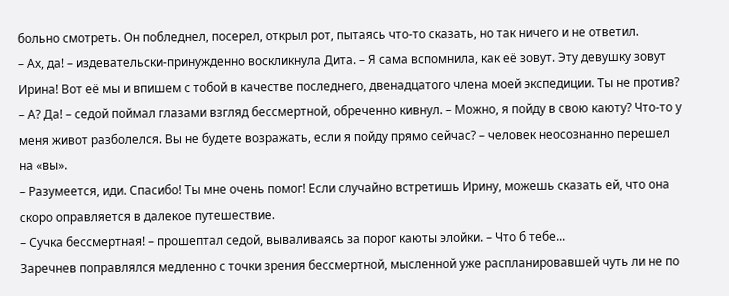больно смотреть. Он побледнел, посерел, открыл рот, пытаясь что-то сказать, но так ничего и не ответил.
– Ах, да! – издевательски-принужденно воскликнула Дита. – Я сама вспомнила, как её зовут. Эту девушку зовут Ирина! Вот её мы и впишем с тобой в качестве последнего, двенадцатого члена моей экспедиции. Ты не против?
– А? Да! – седой поймал глазами взгляд бессмертной, обреченно кивнул. – Можно, я пойду в свою каюту? Что-то у меня живот разболелся. Вы не будете возражать, если я пойду прямо сейчас? – человек неосознанно перешел на «вы».
– Разумеется, иди. Спасибо! Ты мне очень помог! Если случайно встретишь Ирину, можешь сказать ей, что она скоро оправляется в далекое путешествие.
– Сучка бессмертная! – прошептал седой, вываливаясь за порог каюты элойки. – Что б тебе...
Заречнев поправлялся медленно с точки зрения бессмертной, мысленной уже распланировавшей чуть ли не по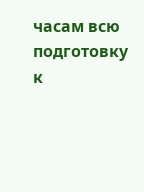часам всю подготовку к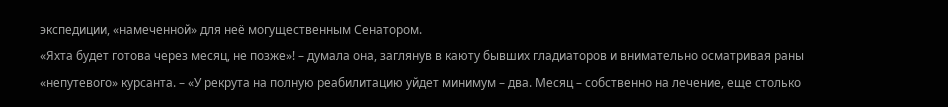экспедиции, «намеченной» для неё могущественным Сенатором.
«Яхта будет готова через месяц, не позже»! – думала она, заглянув в каюту бывших гладиаторов и внимательно осматривая раны «непутевого» курсанта. – «У рекрута на полную реабилитацию уйдет минимум – два. Месяц – собственно на лечение, еще столько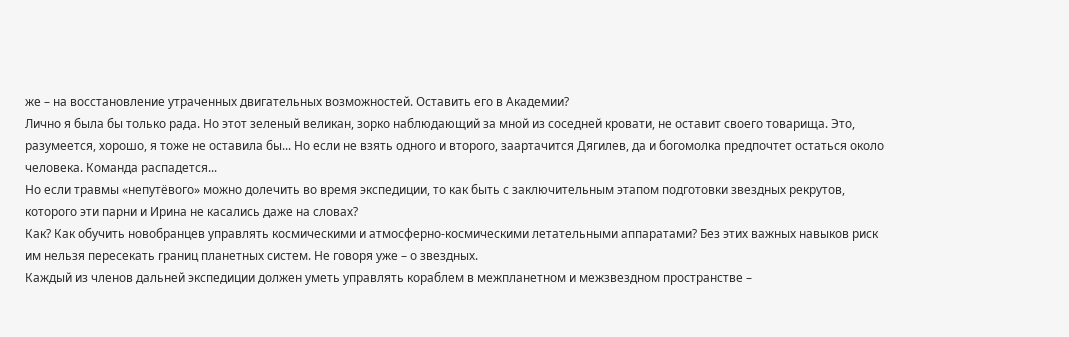же – на восстановление утраченных двигательных возможностей. Оставить его в Академии?
Лично я была бы только рада. Но этот зеленый великан, зорко наблюдающий за мной из соседней кровати, не оставит своего товарища. Это, разумеется, хорошо, я тоже не оставила бы... Но если не взять одного и второго, заартачится Дягилев, да и богомолка предпочтет остаться около человека. Команда распадется...
Но если травмы «непутёвого» можно долечить во время экспедиции, то как быть с заключительным этапом подготовки звездных рекрутов, которого эти парни и Ирина не касались даже на словах?
Как? Как обучить новобранцев управлять космическими и атмосферно-космическими летательными аппаратами? Без этих важных навыков риск им нельзя пересекать границ планетных систем. Не говоря уже – о звездных.
Каждый из членов дальней экспедиции должен уметь управлять кораблем в межпланетном и межзвездном пространстве –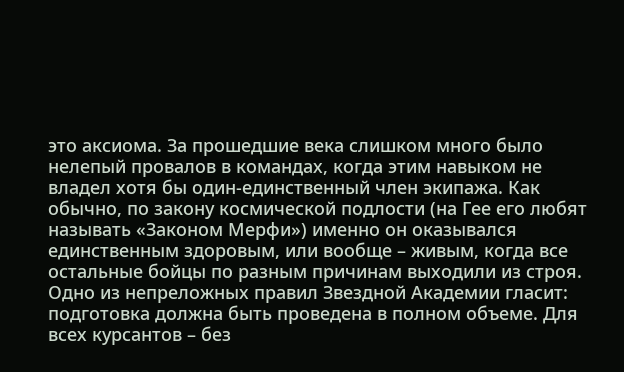это аксиома. За прошедшие века слишком много было нелепый провалов в командах, когда этим навыком не владел хотя бы один-единственный член экипажа. Как обычно, по закону космической подлости (на Гее его любят называть «Законом Мерфи») именно он оказывался единственным здоровым, или вообще – живым, когда все остальные бойцы по разным причинам выходили из строя.
Одно из непреложных правил Звездной Академии гласит: подготовка должна быть проведена в полном объеме. Для всех курсантов – без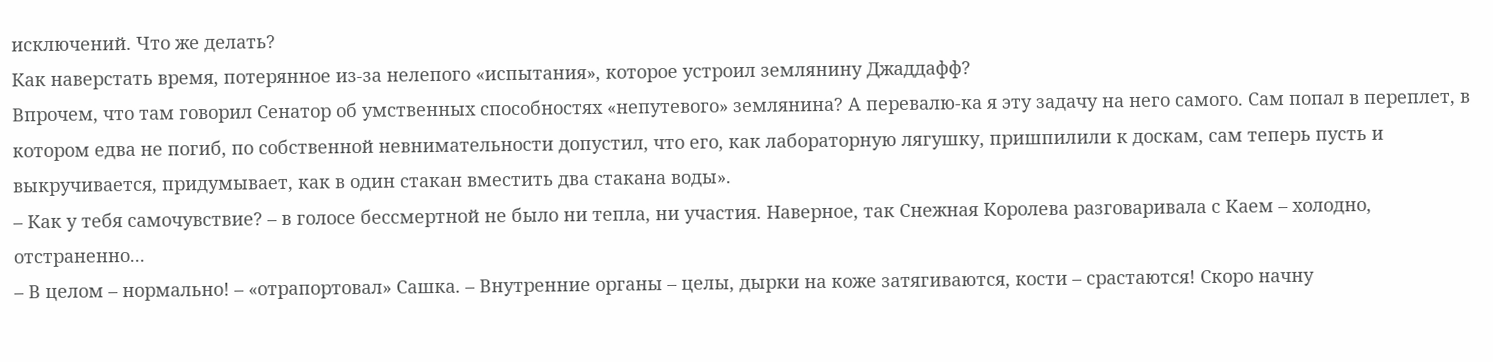исключений. Что же делать?
Как наверстать время, потерянное из-за нелепого «испытания», которое устроил землянину Джаддафф?
Впрочем, что там говорил Сенатор об умственных способностях «непутевого» землянина? А перевалю-ка я эту задачу на него самого. Сам попал в переплет, в котором едва не погиб, по собственной невнимательности допустил, что его, как лабораторную лягушку, пришпилили к доскам, сам теперь пусть и выкручивается, придумывает, как в один стакан вместить два стакана воды».
– Как у тебя самочувствие? – в голосе бессмертной не было ни тепла, ни участия. Наверное, так Снежная Королева разговаривала с Каем – холодно, отстраненно...
– В целом – нормально! – «отрапортовал» Сашка. – Внутренние органы – целы, дырки на коже затягиваются, кости – срастаются! Скоро начну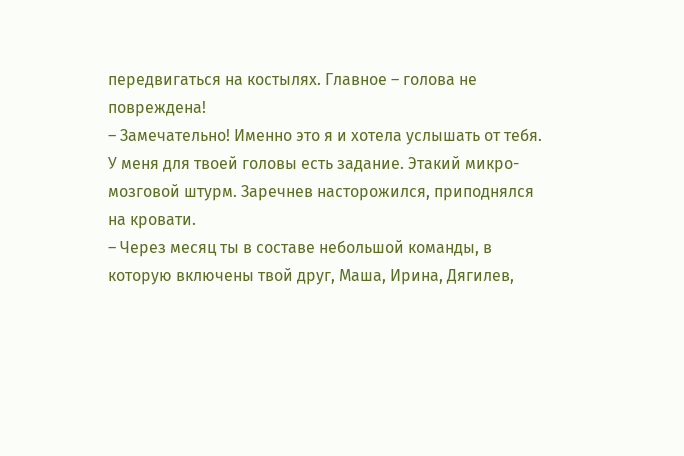передвигаться на костылях. Главное – голова не повреждена!
– Замечательно! Именно это я и хотела услышать от тебя. У меня для твоей головы есть задание. Этакий микро-мозговой штурм. Заречнев насторожился, приподнялся на кровати.
– Через месяц ты в составе небольшой команды, в которую включены твой друг, Маша, Ирина, Дягилев,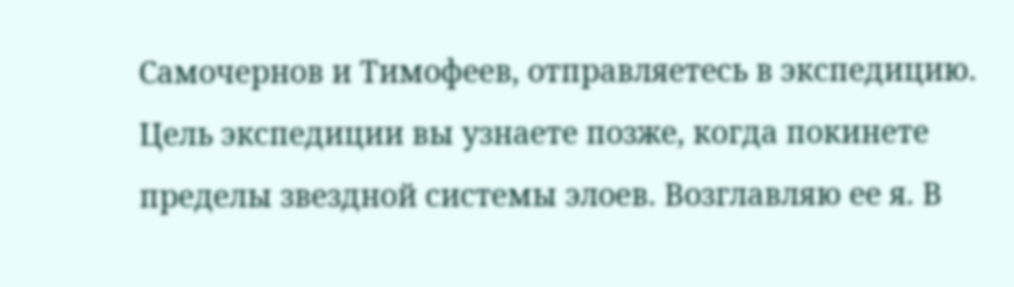Самочернов и Тимофеев, отправляетесь в экспедицию. Цель экспедиции вы узнаете позже, когда покинете пределы звездной системы элоев. Возглавляю ее я. В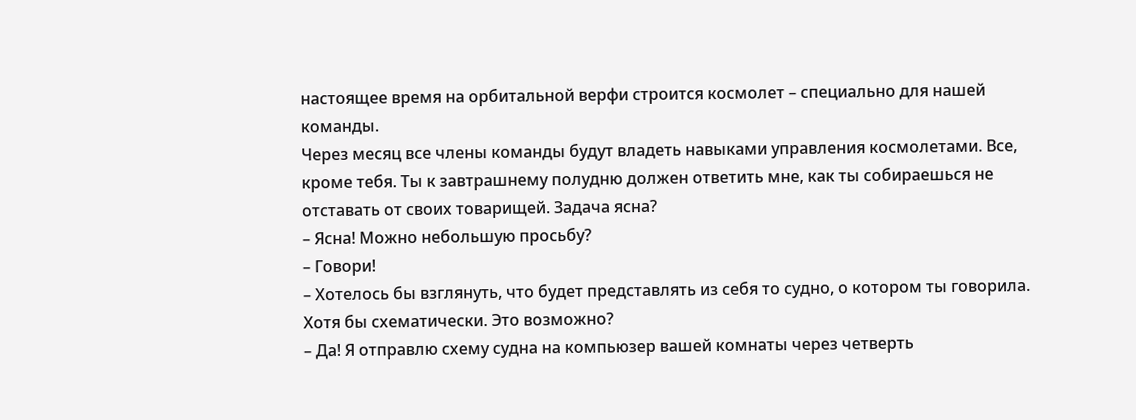настоящее время на орбитальной верфи строится космолет – специально для нашей команды.
Через месяц все члены команды будут владеть навыками управления космолетами. Все, кроме тебя. Ты к завтрашнему полудню должен ответить мне, как ты собираешься не отставать от своих товарищей. Задача ясна?
– Ясна! Можно небольшую просьбу?
– Говори!
– Хотелось бы взглянуть, что будет представлять из себя то судно, о котором ты говорила. Хотя бы схематически. Это возможно?
– Да! Я отправлю схему судна на компьюзер вашей комнаты через четверть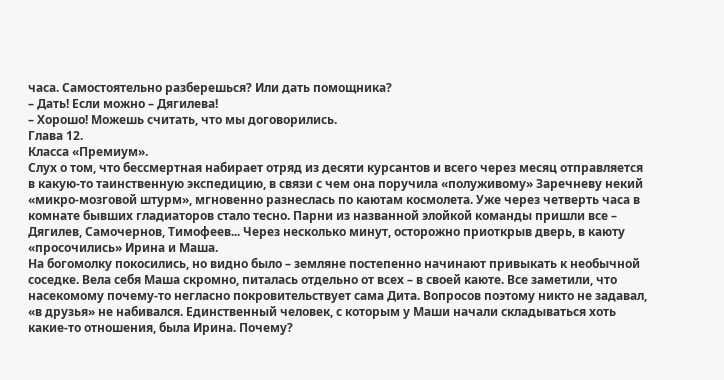часа. Самостоятельно разберешься? Или дать помощника?
– Дать! Если можно – Дягилева!
– Хорошо! Можешь считать, что мы договорились.
Глава 12.
Класса «Премиум».
Слух о том, что бессмертная набирает отряд из десяти курсантов и всего через месяц отправляется в какую-то таинственную экспедицию, в связи с чем она поручила «полуживому» Заречневу некий «микро-мозговой штурм», мгновенно разнеслась по каютам космолета. Уже через четверть часа в комнате бывших гладиаторов стало тесно. Парни из названной элойкой команды пришли все – Дягилев, Самочернов, Тимофеев... Через несколько минут, осторожно приоткрыв дверь, в каюту «просочились» Ирина и Маша.
На богомолку покосились, но видно было – земляне постепенно начинают привыкать к необычной соседке. Вела себя Маша скромно, питалась отдельно от всех – в своей каюте. Все заметили, что насекомому почему-то негласно покровительствует сама Дита. Вопросов поэтому никто не задавал, «в друзья» не набивался. Единственный человек, с которым у Маши начали складываться хоть какие-то отношения, была Ирина. Почему?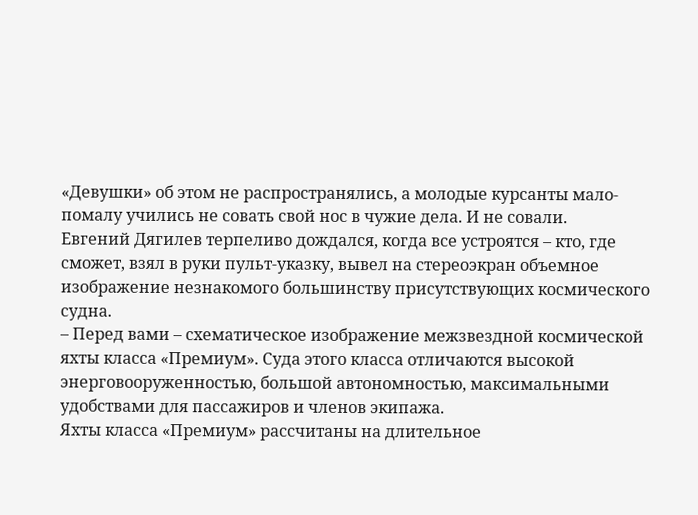«Девушки» об этом не распространялись, а молодые курсанты мало-помалу учились не совать свой нос в чужие дела. И не совали.
Евгений Дягилев терпеливо дождался, когда все устроятся – кто, где сможет, взял в руки пульт-указку, вывел на стереоэкран объемное изображение незнакомого большинству присутствующих космического судна.
– Перед вами – схематическое изображение межзвездной космической яхты класса «Премиум». Суда этого класса отличаются высокой энерговооруженностью, большой автономностью, максимальными удобствами для пассажиров и членов экипажа.
Яхты класса «Премиум» рассчитаны на длительное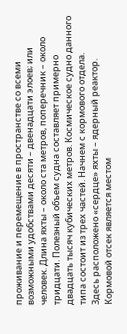проживание и перемещение в пространстве со всеми возможными удобствами десяти – двенадцати элоев; или человек. Длина яхты – около ста метров, поперечник – около тридцати. Полезный объем судна составляет примерно двадцать тысяч кубических метров. Космическое судно данного типа состоит из трех частей. Начнем с кормового отдела.
Здесь расположено «сердце» яхты – ядерный реактор. Кормовой отсек является местом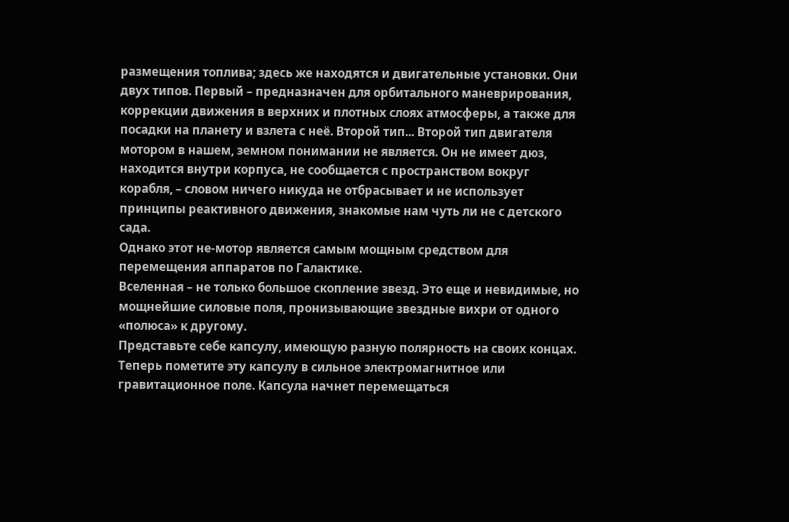размещения топлива; здесь же находятся и двигательные установки. Они двух типов. Первый – предназначен для орбитального маневрирования, коррекции движения в верхних и плотных слоях атмосферы, а также для посадки на планету и взлета с неё. Второй тип... Второй тип двигателя мотором в нашем, земном понимании не является. Он не имеет дюз, находится внутри корпуса, не сообщается с пространством вокруг корабля, – словом ничего никуда не отбрасывает и не использует принципы реактивного движения, знакомые нам чуть ли не с детского сада.
Однако этот не-мотор является самым мощным средством для перемещения аппаратов по Галактике.
Вселенная – не только большое скопление звезд. Это еще и невидимые, но мощнейшие силовые поля, пронизывающие звездные вихри от одного «полюса» к другому.
Представьте себе капсулу, имеющую разную полярность на своих концах. Теперь пометите эту капсулу в сильное электромагнитное или гравитационное поле. Капсула начнет перемещаться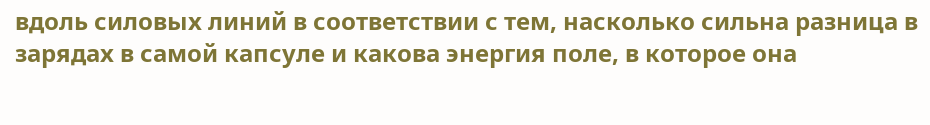вдоль силовых линий в соответствии с тем, насколько сильна разница в зарядах в самой капсуле и какова энергия поле, в которое она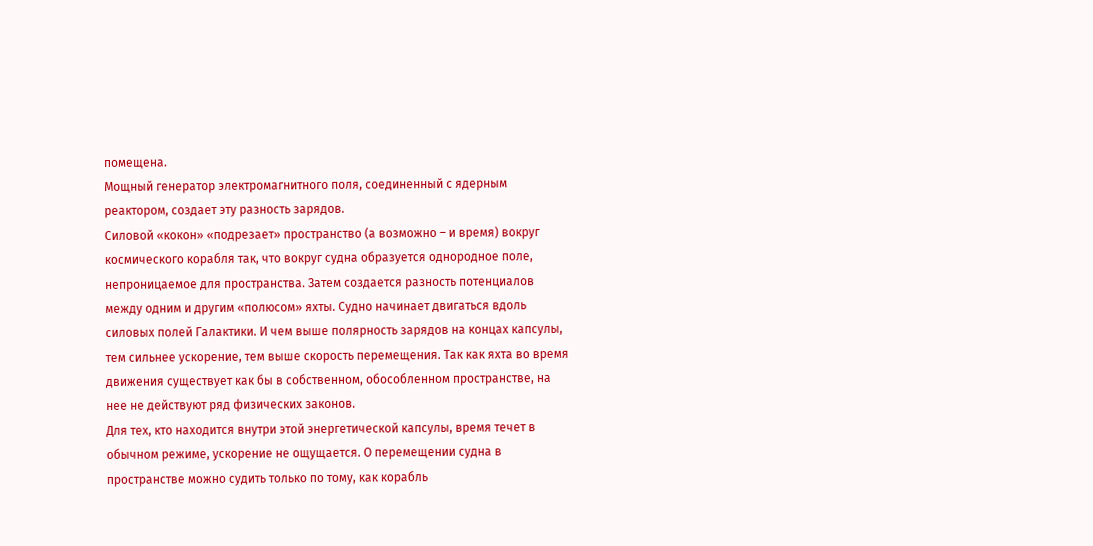помещена.
Мощный генератор электромагнитного поля, соединенный с ядерным реактором, создает эту разность зарядов.
Силовой «кокон» «подрезает» пространство (а возможно – и время) вокруг космического корабля так, что вокруг судна образуется однородное поле, непроницаемое для пространства. Затем создается разность потенциалов между одним и другим «полюсом» яхты. Судно начинает двигаться вдоль силовых полей Галактики. И чем выше полярность зарядов на концах капсулы, тем сильнее ускорение, тем выше скорость перемещения. Так как яхта во время движения существует как бы в собственном, обособленном пространстве, на нее не действуют ряд физических законов.
Для тех, кто находится внутри этой энергетической капсулы, время течет в обычном режиме, ускорение не ощущается. О перемещении судна в пространстве можно судить только по тому, как корабль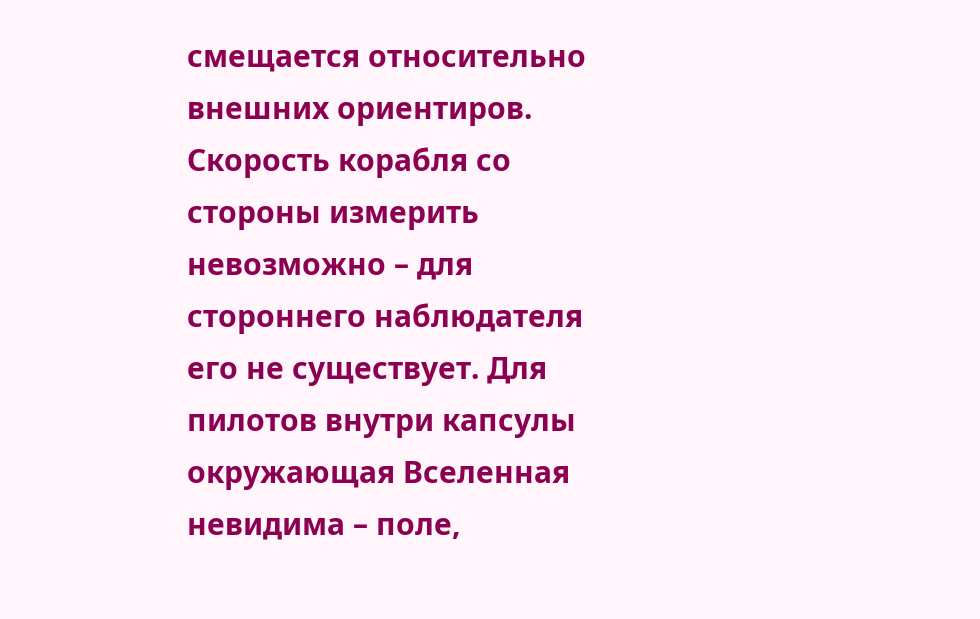смещается относительно внешних ориентиров.
Скорость корабля со стороны измерить невозможно – для стороннего наблюдателя его не существует. Для пилотов внутри капсулы окружающая Вселенная невидима – поле,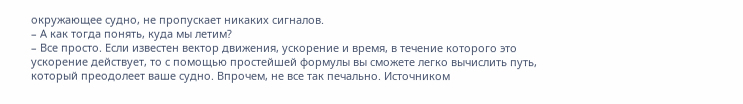окружающее судно, не пропускает никаких сигналов.
– А как тогда понять, куда мы летим?
– Все просто. Если известен вектор движения, ускорение и время, в течение которого это ускорение действует, то с помощью простейшей формулы вы сможете легко вычислить путь, который преодолеет ваше судно. Впрочем, не все так печально. Источником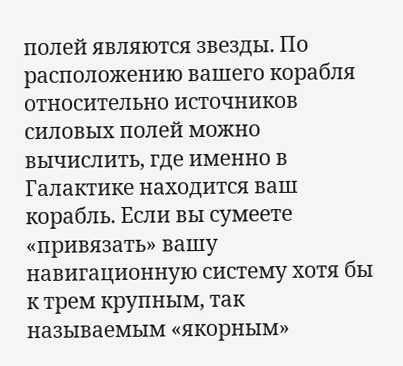полей являются звезды. По расположению вашего корабля относительно источников силовых полей можно вычислить, где именно в Галактике находится ваш корабль. Если вы сумеете «привязать» вашу навигационную систему хотя бы к трем крупным, так называемым «якорным»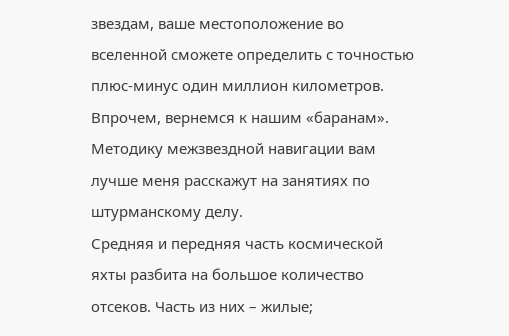звездам, ваше местоположение во вселенной сможете определить с точностью плюс-минус один миллион километров.
Впрочем, вернемся к нашим «баранам». Методику межзвездной навигации вам лучше меня расскажут на занятиях по штурманскому делу.
Средняя и передняя часть космической яхты разбита на большое количество отсеков. Часть из них – жилые;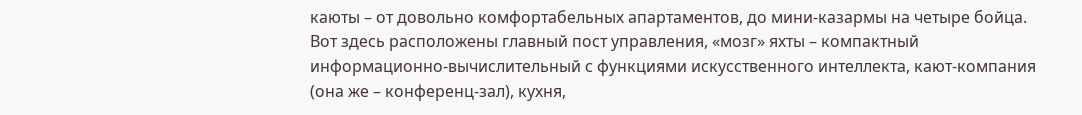каюты – от довольно комфортабельных апартаментов, до мини-казармы на четыре бойца.
Вот здесь расположены главный пост управления, «мозг» яхты – компактный информационно-вычислительный с функциями искусственного интеллекта, кают-компания (она же – конференц-зал), кухня,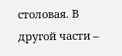столовая. В другой части –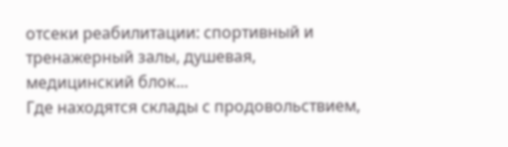отсеки реабилитации: спортивный и тренажерный залы, душевая, медицинский блок...
Где находятся склады с продовольствием,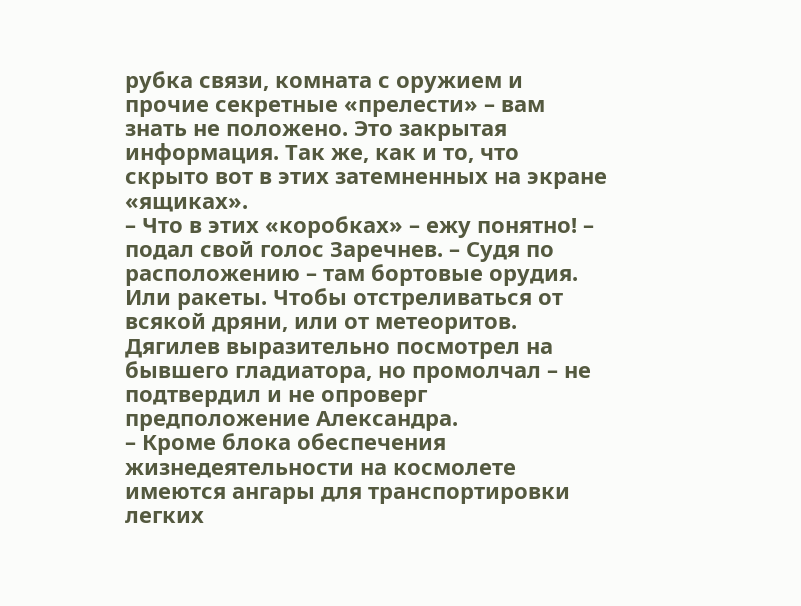рубка связи, комната с оружием и прочие секретные «прелести» – вам знать не положено. Это закрытая информация. Так же, как и то, что скрыто вот в этих затемненных на экране «ящиках».
– Что в этих «коробках» – ежу понятно! – подал свой голос Заречнев. – Судя по расположению – там бортовые орудия. Или ракеты. Чтобы отстреливаться от всякой дряни, или от метеоритов.
Дягилев выразительно посмотрел на бывшего гладиатора, но промолчал – не подтвердил и не опроверг предположение Александра.
– Кроме блока обеспечения жизнедеятельности на космолете имеются ангары для транспортировки легких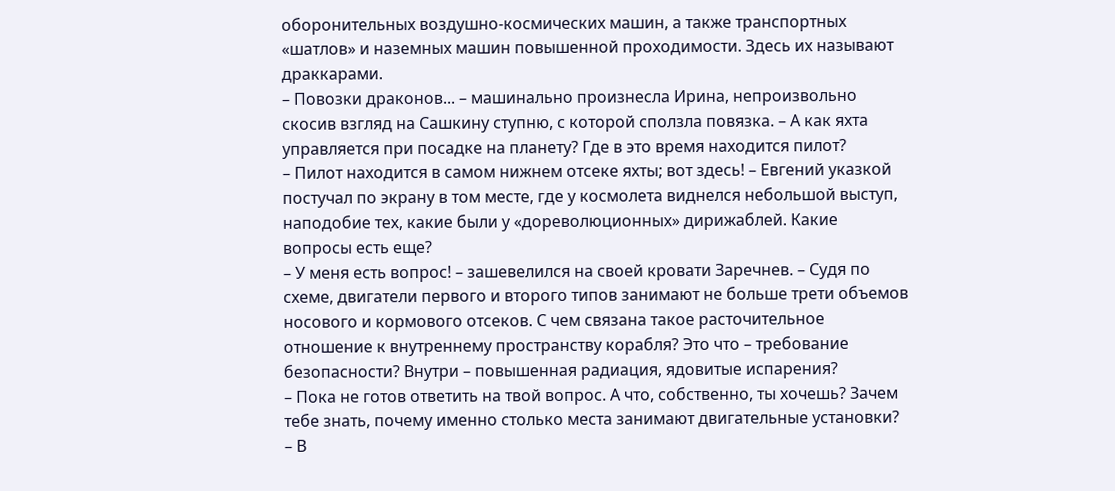оборонительных воздушно-космических машин, а также транспортных «шатлов» и наземных машин повышенной проходимости. Здесь их называют драккарами.
– Повозки драконов... – машинально произнесла Ирина, непроизвольно скосив взгляд на Сашкину ступню, с которой сползла повязка. – А как яхта управляется при посадке на планету? Где в это время находится пилот?
– Пилот находится в самом нижнем отсеке яхты; вот здесь! – Евгений указкой постучал по экрану в том месте, где у космолета виднелся небольшой выступ, наподобие тех, какие были у «дореволюционных» дирижаблей. Какие вопросы есть еще?
– У меня есть вопрос! – зашевелился на своей кровати Заречнев. – Судя по схеме, двигатели первого и второго типов занимают не больше трети объемов носового и кормового отсеков. С чем связана такое расточительное отношение к внутреннему пространству корабля? Это что – требование безопасности? Внутри – повышенная радиация, ядовитые испарения?
– Пока не готов ответить на твой вопрос. А что, собственно, ты хочешь? Зачем тебе знать, почему именно столько места занимают двигательные установки?
– В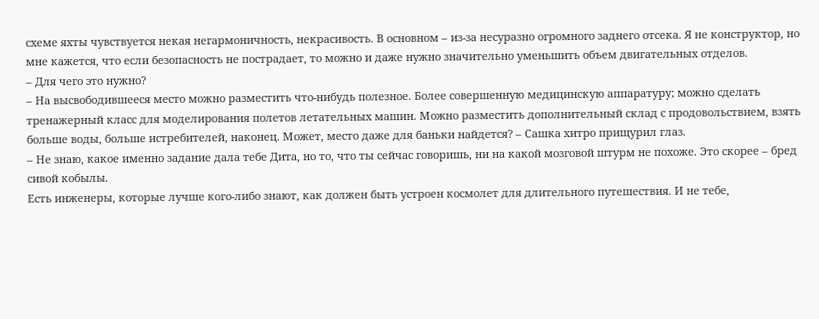схеме яхты чувствуется некая негармоничность, некрасивость. В основном – из-за несуразно огромного заднего отсека. Я не конструктор, но мне кажется, что если безопасность не пострадает, то можно и даже нужно значительно уменьшить объем двигательных отделов.
– Для чего это нужно?
– На высвободившееся место можно разместить что-нибудь полезное. Более совершенную медицинскую аппаратуру; можно сделать тренажерный класс для моделирования полетов летательных машин. Можно разместить дополнительный склад с продовольствием, взять больше воды, больше истребителей, наконец. Может, место даже для баньки найдется? – Сашка хитро прищурил глаз.
– Не знаю, какое именно задание дала тебе Дита, но то, что ты сейчас говоришь, ни на какой мозговой штурм не похоже. Это скорее – бред сивой кобылы.
Есть инженеры, которые лучше кого-либо знают, как должен быть устроен космолет для длительного путешествия. И не тебе,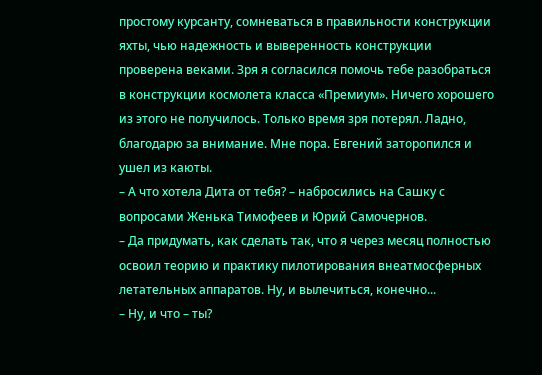простому курсанту, сомневаться в правильности конструкции яхты, чью надежность и выверенность конструкции проверена веками. Зря я согласился помочь тебе разобраться в конструкции космолета класса «Премиум». Ничего хорошего из этого не получилось. Только время зря потерял. Ладно, благодарю за внимание. Мне пора. Евгений заторопился и ушел из каюты.
– А что хотела Дита от тебя? – набросились на Сашку с вопросами Женька Тимофеев и Юрий Самочернов.
– Да придумать, как сделать так, что я через месяц полностью освоил теорию и практику пилотирования внеатмосферных летательных аппаратов. Ну, и вылечиться, конечно...
– Ну, и что – ты?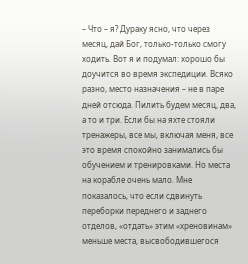– Что – я? Дураку ясно, что через месяц, дай Бог, только-только смогу ходить. Вот я и подумал: хорошо бы доучится во время экспедиции. Всяко разно, место назначения – не в паре дней отсюда. Пилить будем месяц, два, а то и три. Если бы на яхте стояли тренажеры, все мы, включая меня, все это время спокойно занимались бы обучением и тренировками. Но места на корабле очень мало. Мне показалось, что если сдвинуть переборки переднего и заднего отделов, «отдать» этим «хреновинам» меньше места, высвободившегося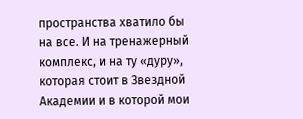пространства хватило бы на все. И на тренажерный комплекс, и на ту «дуру», которая стоит в Звездной Академии и в которой мои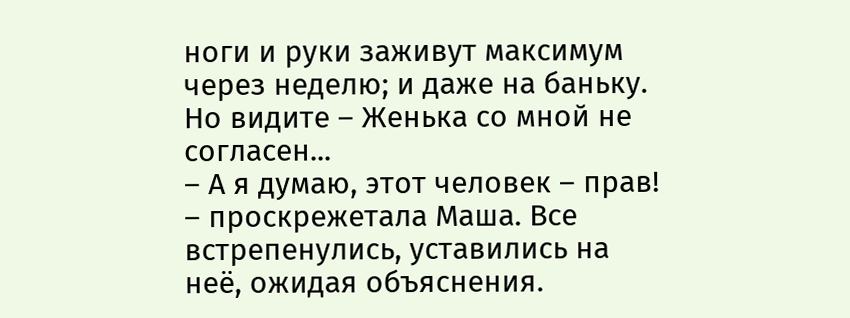ноги и руки заживут максимум через неделю; и даже на баньку. Но видите – Женька со мной не согласен...
– А я думаю, этот человек – прав! – проскрежетала Маша. Все встрепенулись, уставились на неё, ожидая объяснения.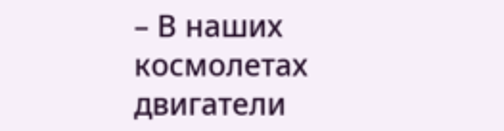– В наших космолетах двигатели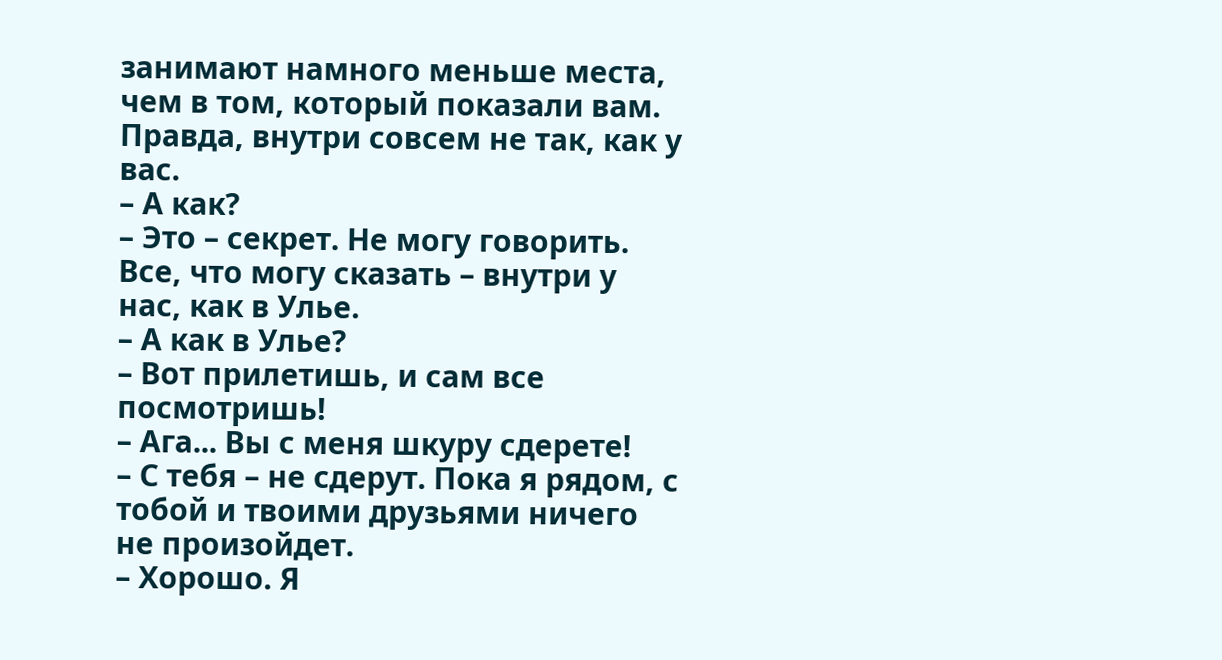занимают намного меньше места, чем в том, который показали вам. Правда, внутри совсем не так, как у вас.
– А как?
– Это – секрет. Не могу говорить. Все, что могу сказать – внутри у нас, как в Улье.
– А как в Улье?
– Вот прилетишь, и сам все посмотришь!
– Ага... Вы с меня шкуру сдерете!
– С тебя – не сдерут. Пока я рядом, с тобой и твоими друзьями ничего не произойдет.
– Хорошо. Я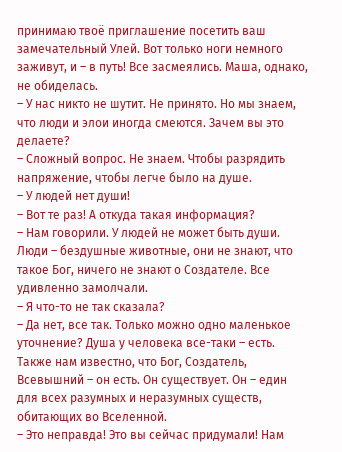принимаю твоё приглашение посетить ваш замечательный Улей. Вот только ноги немного заживут, и – в путь! Все засмеялись. Маша, однако, не обиделась.
– У нас никто не шутит. Не принято. Но мы знаем, что люди и элои иногда смеются. Зачем вы это делаете?
– Сложный вопрос. Не знаем. Чтобы разрядить напряжение, чтобы легче было на душе.
– У людей нет души!
– Вот те раз! А откуда такая информация?
– Нам говорили. У людей не может быть души. Люди – бездушные животные, они не знают, что такое Бог, ничего не знают о Создателе. Все удивленно замолчали.
– Я что-то не так сказала?
– Да нет, все так. Только можно одно маленькое уточнение? Душа у человека все-таки – есть. Также нам известно, что Бог, Создатель, Всевышний – он есть. Он существует. Он – един для всех разумных и неразумных существ, обитающих во Вселенной.
– Это неправда! Это вы сейчас придумали! Нам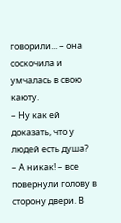говорили... – она соскочила и умчалась в свою каюту.
– Ну как ей доказать, что у людей есть душа?
– А никак! – все повернули голову в сторону двери. В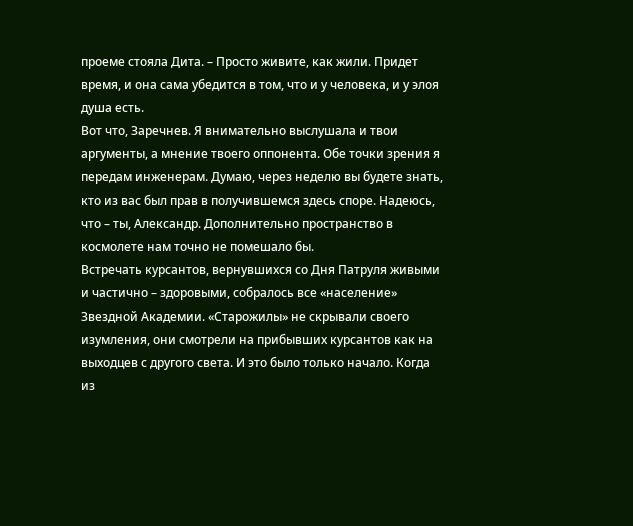проеме стояла Дита. – Просто живите, как жили. Придет время, и она сама убедится в том, что и у человека, и у элоя душа есть.
Вот что, Заречнев. Я внимательно выслушала и твои аргументы, а мнение твоего оппонента. Обе точки зрения я передам инженерам. Думаю, через неделю вы будете знать, кто из вас был прав в получившемся здесь споре. Надеюсь, что – ты, Александр. Дополнительно пространство в космолете нам точно не помешало бы.
Встречать курсантов, вернувшихся со Дня Патруля живыми и частично – здоровыми, собралось все «население» Звездной Академии. «Старожилы» не скрывали своего изумления, они смотрели на прибывших курсантов как на выходцев с другого света. И это было только начало. Когда из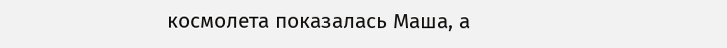космолета показалась Маша, а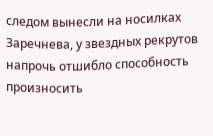следом вынесли на носилках Заречнева, у звездных рекрутов напрочь отшибло способность произносить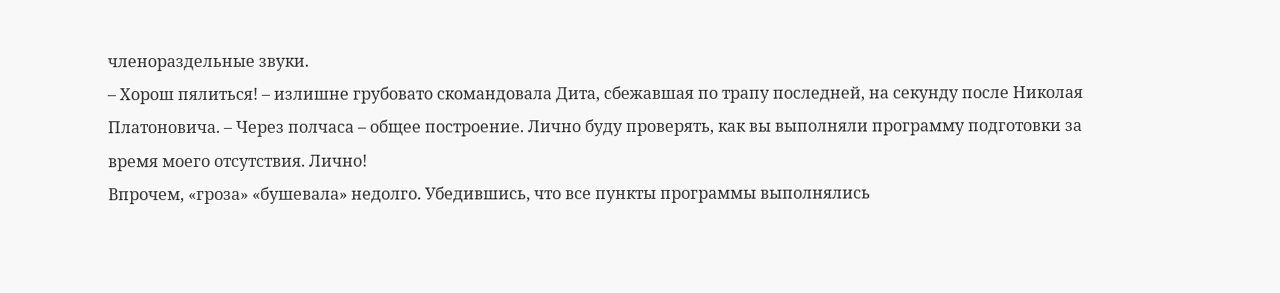членораздельные звуки.
– Хорош пялиться! – излишне грубовато скомандовала Дита, сбежавшая по трапу последней, на секунду после Николая Платоновича. – Через полчаса – общее построение. Лично буду проверять, как вы выполняли программу подготовки за время моего отсутствия. Лично!
Впрочем, «гроза» «бушевала» недолго. Убедившись, что все пункты программы выполнялись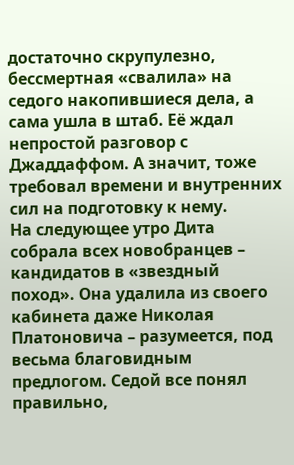достаточно скрупулезно, бессмертная «свалила» на седого накопившиеся дела, а сама ушла в штаб. Её ждал непростой разговор с Джаддаффом. А значит, тоже требовал времени и внутренних сил на подготовку к нему.
На следующее утро Дита собрала всех новобранцев – кандидатов в «звездный поход». Она удалила из своего кабинета даже Николая Платоновича – разумеется, под весьма благовидным предлогом. Седой все понял правильно,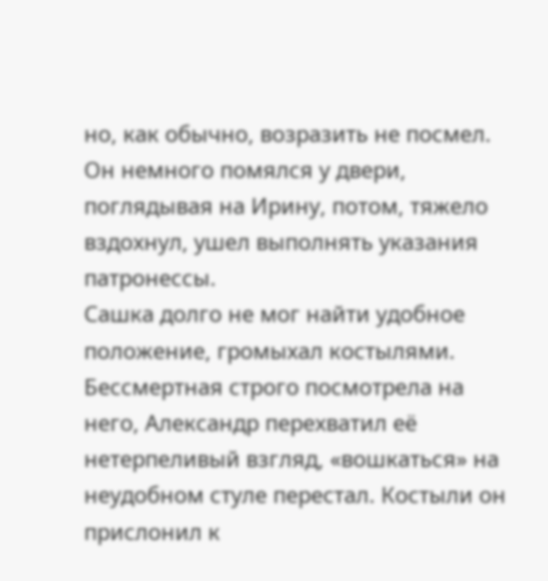но, как обычно, возразить не посмел. Он немного помялся у двери, поглядывая на Ирину, потом, тяжело вздохнул, ушел выполнять указания патронессы.
Сашка долго не мог найти удобное положение, громыхал костылями. Бессмертная строго посмотрела на него, Александр перехватил её нетерпеливый взгляд, «вошкаться» на неудобном стуле перестал. Костыли он прислонил к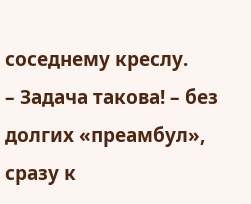соседнему креслу.
– Задача такова! – без долгих «преамбул», сразу к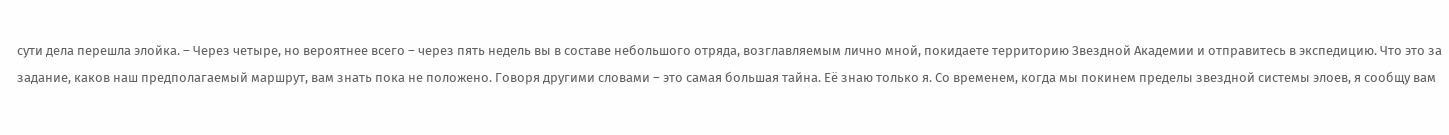сути дела перешла элойка. – Через четыре, но вероятнее всего – через пять недель вы в составе небольшого отряда, возглавляемым лично мной, покидаете территорию Звездной Академии и отправитесь в экспедицию. Что это за задание, каков наш предполагаемый маршрут, вам знать пока не положено. Говоря другими словами – это самая большая тайна. Её знаю только я. Со временем, когда мы покинем пределы звездной системы элоев, я сообщу вам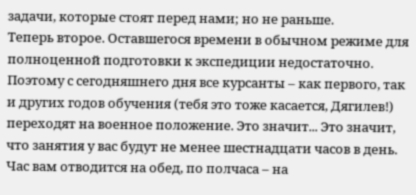задачи, которые стоят перед нами; но не раньше.
Теперь второе. Оставшегося времени в обычном режиме для полноценной подготовки к экспедиции недостаточно. Поэтому с сегодняшнего дня все курсанты – как первого, так и других годов обучения (тебя это тоже касается, Дягилев!) переходят на военное положение. Это значит... Это значит, что занятия у вас будут не менее шестнадцати часов в день. Час вам отводится на обед, по полчаса – на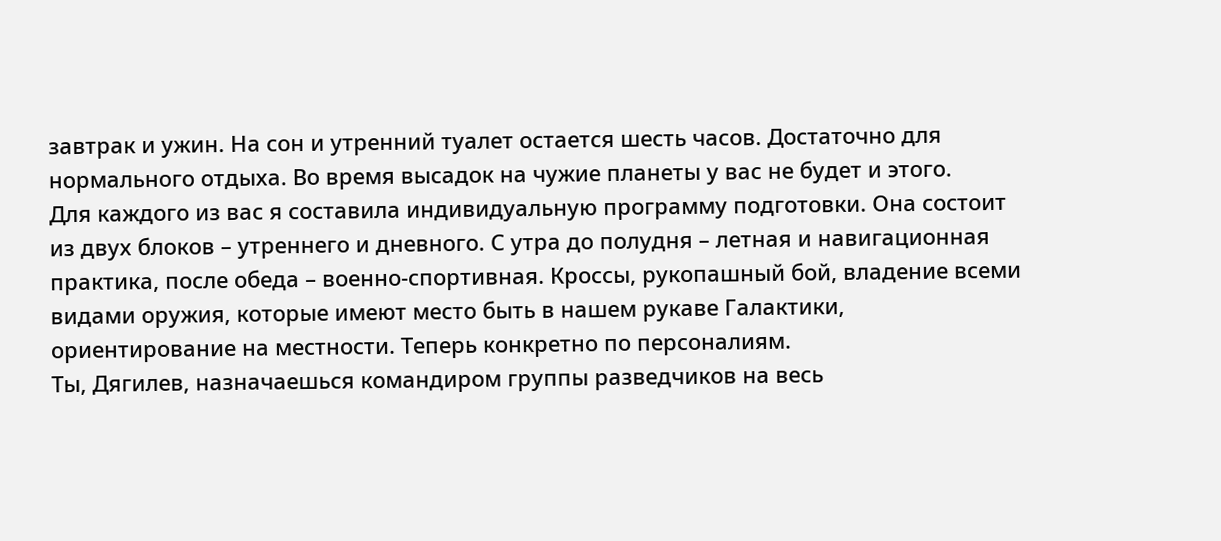завтрак и ужин. На сон и утренний туалет остается шесть часов. Достаточно для нормального отдыха. Во время высадок на чужие планеты у вас не будет и этого.
Для каждого из вас я составила индивидуальную программу подготовки. Она состоит из двух блоков – утреннего и дневного. С утра до полудня – летная и навигационная практика, после обеда – военно-спортивная. Кроссы, рукопашный бой, владение всеми видами оружия, которые имеют место быть в нашем рукаве Галактики, ориентирование на местности. Теперь конкретно по персоналиям.
Ты, Дягилев, назначаешься командиром группы разведчиков на весь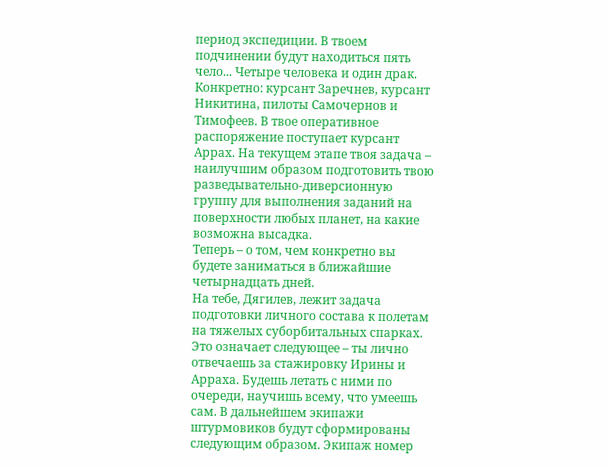период экспедиции. В твоем подчинении будут находиться пять чело... Четыре человека и один драк. Конкретно: курсант Заречнев, курсант Никитина, пилоты Самочернов и Тимофеев. В твое оперативное распоряжение поступает курсант Аррах. На текущем этапе твоя задача – наилучшим образом подготовить твою разведывательно-диверсионную группу для выполнения заданий на поверхности любых планет, на какие возможна высадка.
Теперь – о том, чем конкретно вы будете заниматься в ближайшие четырнадцать дней.
На тебе, Дягилев, лежит задача подготовки личного состава к полетам на тяжелых суборбитальных спарках. Это означает следующее – ты лично отвечаешь за стажировку Ирины и Арраха. Будешь летать с ними по очереди, научишь всему, что умеешь сам. В дальнейшем экипажи штурмовиков будут сформированы следующим образом. Экипаж номер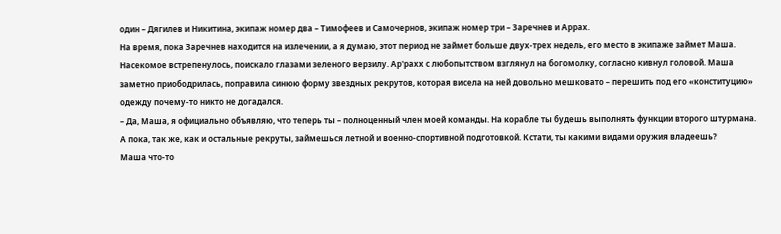один – Дягилев и Никитина, экипаж номер два – Тимофеев и Самочернов, экипаж номер три – Заречнев и Аррах.
На время, пока Заречнев находится на излечении, а я думаю, этот период не займет больше двух-трех недель, его место в экипаже займет Маша.
Насекомое встрепенулось, поискало глазами зеленого верзилу. Ар'рахх с любопытством взглянул на богомолку, согласно кивнул головой. Маша заметно приободрилась, поправила синюю форму звездных рекрутов, которая висела на ней довольно мешковато – перешить под его «конституцию» одежду почему-то никто не догадался.
– Да, Маша, я официально объявляю, что теперь ты – полноценный член моей команды. На корабле ты будешь выполнять функции второго штурмана. А пока, так же, как и остальные рекруты, займешься летной и военно-спортивной подготовкой. Кстати, ты какими видами оружия владеешь?
Маша что-то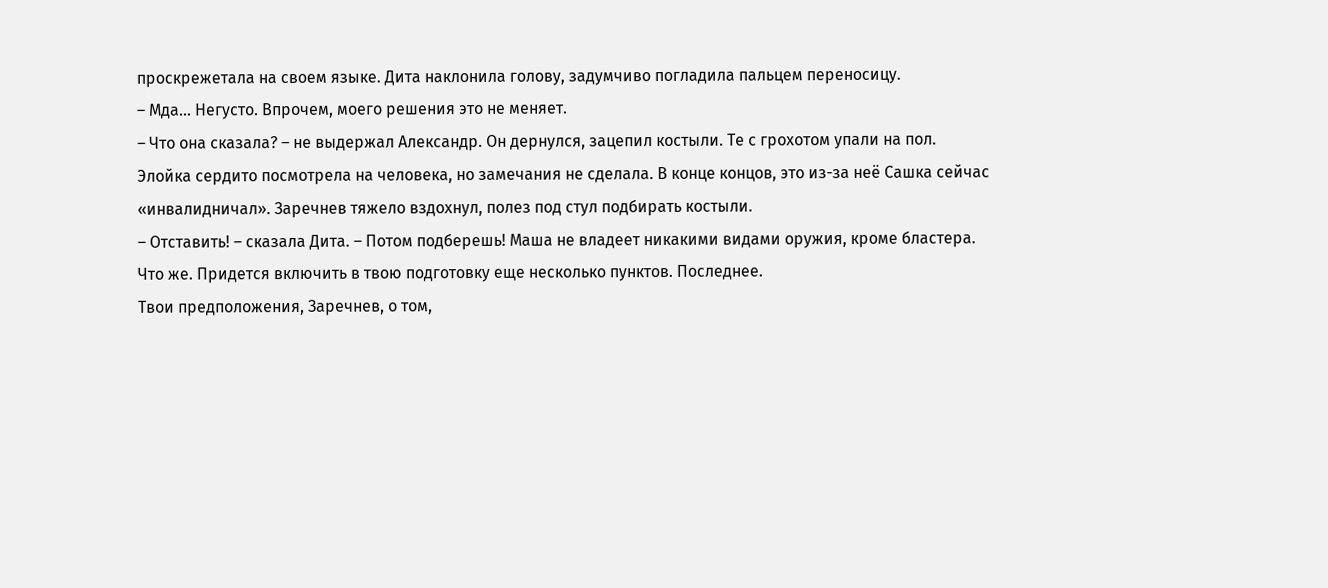проскрежетала на своем языке. Дита наклонила голову, задумчиво погладила пальцем переносицу.
– Мда... Негусто. Впрочем, моего решения это не меняет.
– Что она сказала? – не выдержал Александр. Он дернулся, зацепил костыли. Те с грохотом упали на пол.
Элойка сердито посмотрела на человека, но замечания не сделала. В конце концов, это из-за неё Сашка сейчас «инвалидничал». Заречнев тяжело вздохнул, полез под стул подбирать костыли.
– Отставить! – сказала Дита. – Потом подберешь! Маша не владеет никакими видами оружия, кроме бластера. Что же. Придется включить в твою подготовку еще несколько пунктов. Последнее.
Твои предположения, Заречнев, о том,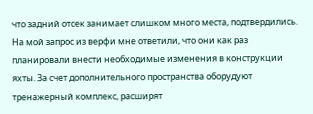что задний отсек занимает слишком много места, подтвердились. На мой запрос из верфи мне ответили, что они как раз планировали внести необходимые изменения в конструкции яхты. За счет дополнительного пространства оборудуют тренажерный комплекс, расширят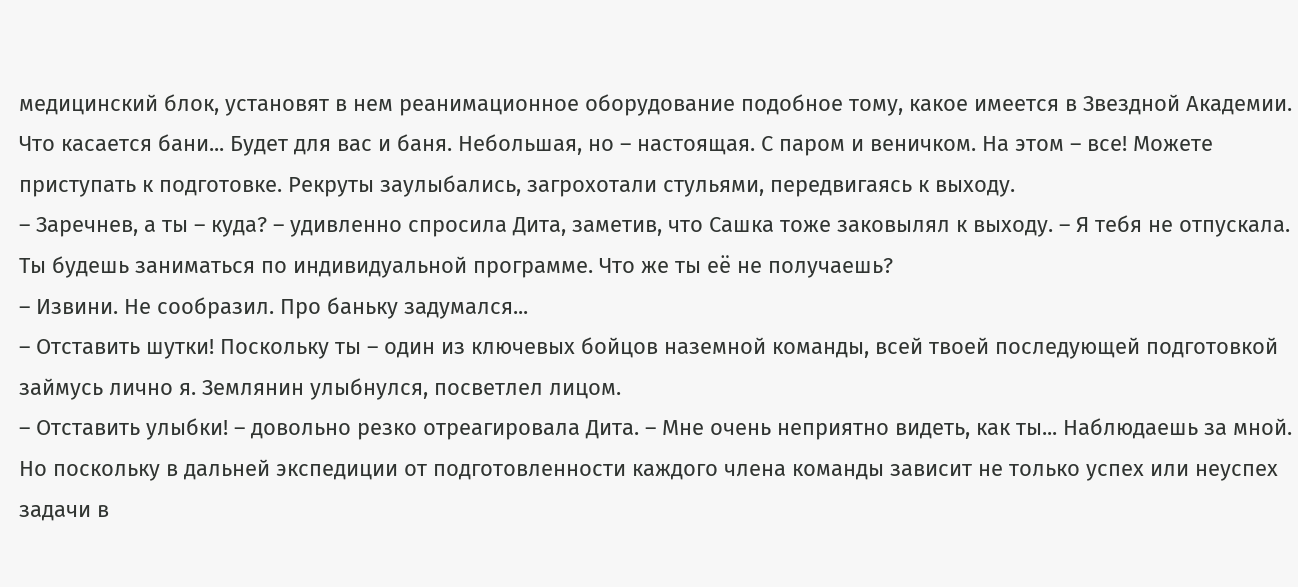медицинский блок, установят в нем реанимационное оборудование подобное тому, какое имеется в Звездной Академии. Что касается бани... Будет для вас и баня. Небольшая, но – настоящая. С паром и веничком. На этом – все! Можете приступать к подготовке. Рекруты заулыбались, загрохотали стульями, передвигаясь к выходу.
– Заречнев, а ты – куда? – удивленно спросила Дита, заметив, что Сашка тоже заковылял к выходу. – Я тебя не отпускала. Ты будешь заниматься по индивидуальной программе. Что же ты её не получаешь?
– Извини. Не сообразил. Про баньку задумался...
– Отставить шутки! Поскольку ты – один из ключевых бойцов наземной команды, всей твоей последующей подготовкой займусь лично я. Землянин улыбнулся, посветлел лицом.
– Отставить улыбки! – довольно резко отреагировала Дита. – Мне очень неприятно видеть, как ты... Наблюдаешь за мной. Но поскольку в дальней экспедиции от подготовленности каждого члена команды зависит не только успех или неуспех задачи в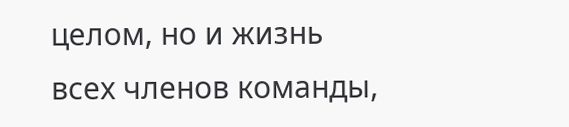целом, но и жизнь всех членов команды,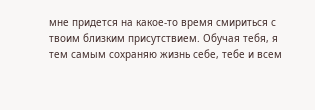мне придется на какое-то время смириться с твоим близким присутствием. Обучая тебя, я тем самым сохраняю жизнь себе, тебе и всем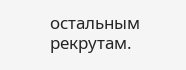остальным рекрутам.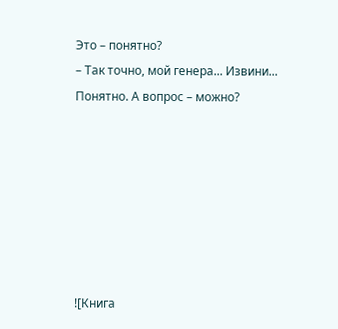Это – понятно?
– Так точно, мой генера... Извини... Понятно. А вопрос – можно?







![Книга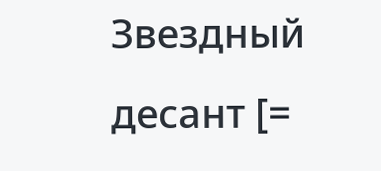Звездный десант [=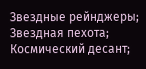Звездные рейнджеры; Звездная пехота; Космический десант;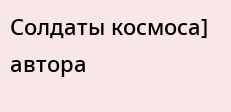Солдаты космоса] автора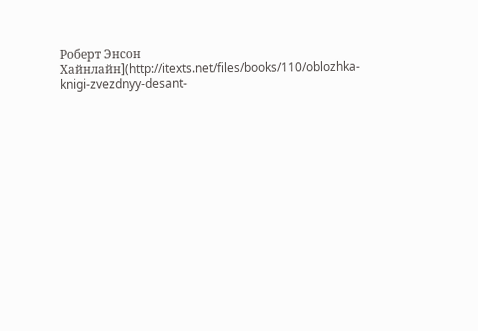Роберт Энсон Хайнлайн](http://itexts.net/files/books/110/oblozhka-knigi-zvezdnyy-desant-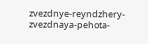zvezdnye-reyndzhery-zvezdnaya-pehota-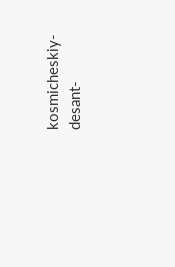kosmicheskiy-desant-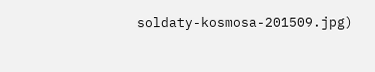soldaty-kosmosa-201509.jpg)